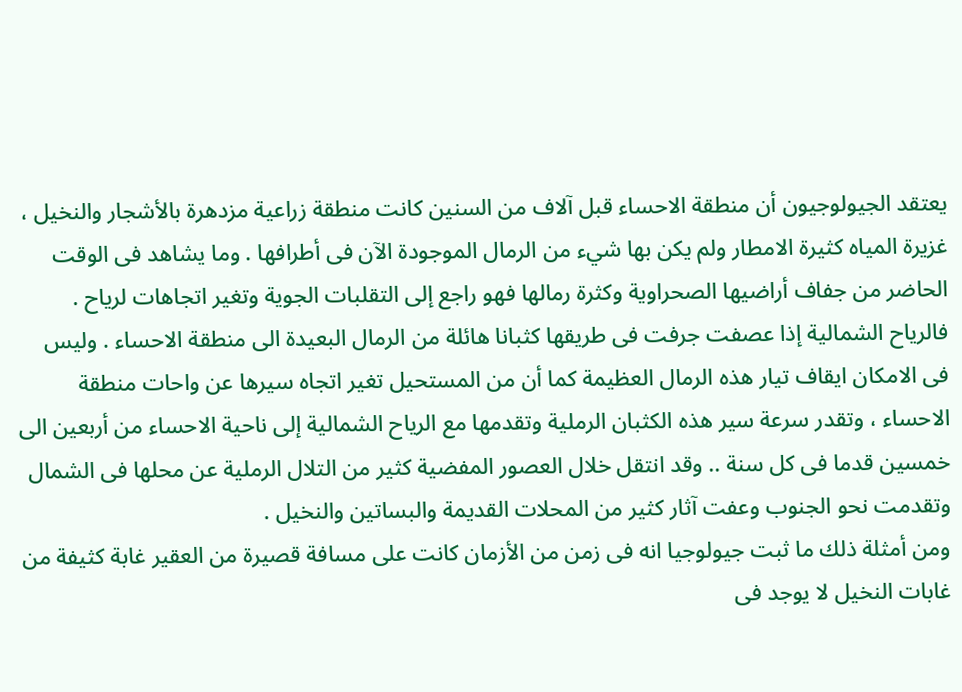يعتقد الجيولوجيون أن منطقة الاحساء قبل آلاف من السنين كانت منطقة زراعية مزدهرة بالأشجار والنخيل ، غزيرة المياه كثيرة الامطار ولم يكن بها شيء من الرمال الموجودة الآن فى أطرافها . وما يشاهد فى الوقت الحاضر من جفاف أراضيها الصحراوية وكثرة رمالها فهو راجع إلى التقلبات الجوية وتغير اتجاهات لرياح . فالرياح الشمالية إذا عصفت جرفت فى طريقها كثبانا هائلة من الرمال البعيدة الى منطقة الاحساء . وليس فى الامكان ايقاف تيار هذه الرمال العظيمة كما أن من المستحيل تغير اتجاه سيرها عن واحات منطقة الاحساء ، وتقدر سرعة سير هذه الكثبان الرملية وتقدمها مع الرياح الشمالية إلى ناحية الاحساء من أربعين الى خمسين قدما فى كل سنة .. وقد انتقل خلال العصور المفضية كثير من التلال الرملية عن محلها فى الشمال وتقدمت نحو الجنوب وعفت آثار كثير من المحلات القديمة والبساتين والنخيل .
ومن أمثلة ذلك ما ثبت جيولوجيا انه فى زمن من الأزمان كانت على مسافة قصيرة من العقير غابة كثيفة من غابات النخيل لا يوجد فى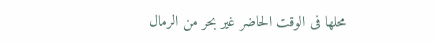محلها فى الوقت الحاضر غير بحر من الرمال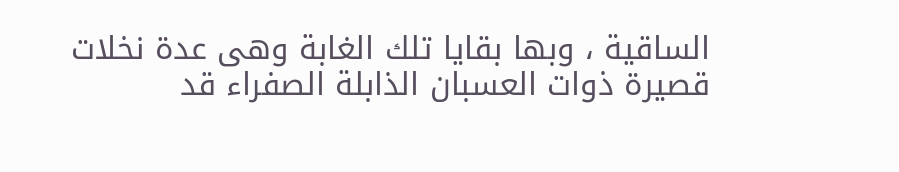الساقية ، وبها بقايا تلك الغابة وهى عدة نخلات قصيرة ذوات العسبان الذابلة الصفراء قد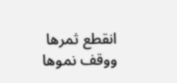انقطع ثمرها ووقف نموها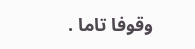وقوفا تاما .